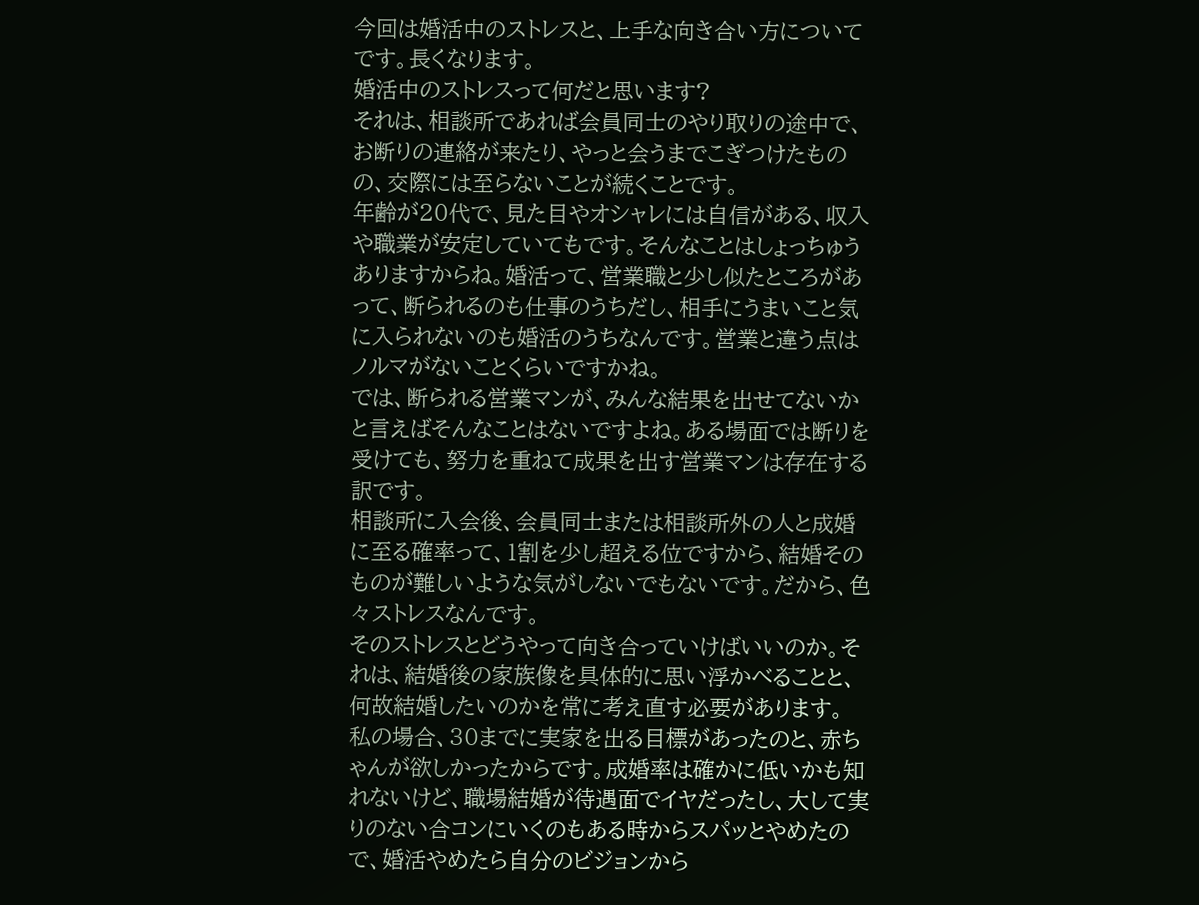今回は婚活中のストレスと、上手な向き合い方についてです。長くなります。
婚活中のストレスって何だと思います?
それは、相談所であれば会員同士のやり取りの途中で、お断りの連絡が来たり、やっと会うまでこぎつけたものの、交際には至らないことが続くことです。
年齢が20代で、見た目やオシャレには自信がある、収入や職業が安定していてもです。そんなことはしょっちゅうありますからね。婚活って、営業職と少し似たところがあって、断られるのも仕事のうちだし、相手にうまいこと気に入られないのも婚活のうちなんです。営業と違う点はノルマがないことくらいですかね。
では、断られる営業マンが、みんな結果を出せてないかと言えばそんなことはないですよね。ある場面では断りを受けても、努力を重ねて成果を出す営業マンは存在する訳です。
相談所に入会後、会員同士または相談所外の人と成婚に至る確率って、1割を少し超える位ですから、結婚そのものが難しいような気がしないでもないです。だから、色々ストレスなんです。
そのストレスとどうやって向き合っていけばいいのか。それは、結婚後の家族像を具体的に思い浮かべることと、何故結婚したいのかを常に考え直す必要があります。
私の場合、30までに実家を出る目標があったのと、赤ちゃんが欲しかったからです。成婚率は確かに低いかも知れないけど、職場結婚が待遇面でイヤだったし、大して実りのない合コンにいくのもある時からスパッとやめたので、婚活やめたら自分のビジョンから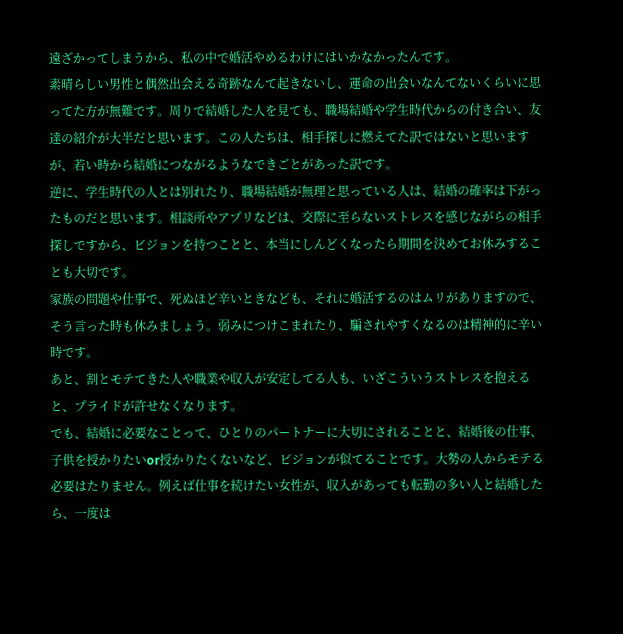遠ざかってしまうから、私の中で婚活やめるわけにはいかなかったんです。
素晴らしい男性と偶然出会える奇跡なんて起きないし、運命の出会いなんてないくらいに思ってた方が無難です。周りで結婚した人を見ても、職場結婚や学生時代からの付き合い、友達の紹介が大半だと思います。この人たちは、相手探しに燃えてた訳ではないと思いますが、若い時から結婚につながるようなできごとがあった訳です。
逆に、学生時代の人とは別れたり、職場結婚が無理と思っている人は、結婚の確率は下がったものだと思います。相談所やアプリなどは、交際に至らないストレスを感じながらの相手探しですから、ビジョンを持つことと、本当にしんどくなったら期間を決めてお休みすることも大切です。
家族の問題や仕事で、死ぬほど辛いときなども、それに婚活するのはムリがありますので、そう言った時も休みましょう。弱みにつけこまれたり、騙されやすくなるのは精神的に辛い時です。
あと、割とモテてきた人や職業や収入が安定してる人も、いざこういうストレスを抱えると、プライドが許せなくなります。
でも、結婚に必要なことって、ひとりのパートナーに大切にされることと、結婚後の仕事、子供を授かりたいor授かりたくないなど、ビジョンが似てることです。大勢の人からモテる必要はたりません。例えば仕事を続けたい女性が、収入があっても転勤の多い人と結婚したら、一度は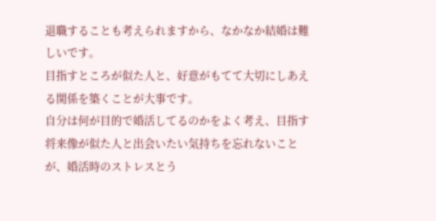退職することも考えられますから、なかなか結婚は難しいです。
目指すところが似た人と、好意がもてて大切にしあえる関係を築くことが大事です。
自分は何が目的で婚活してるのかをよく考え、目指す将来像が似た人と出会いたい気持ちを忘れないことが、婚活時のストレスとう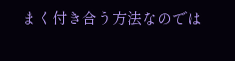まく付き合う方法なのでは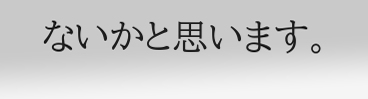ないかと思います。